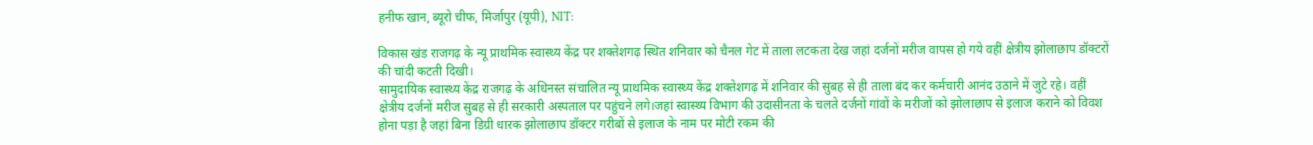हनीफ खान, ब्यूरो चीफ, मिर्जापुर (यूपी), NIT:

विकास खंड राजगढ़ के न्यू प्राथमिक स्वास्थ्य केंद्र पर शक्तेशगढ़ स्थित शनिवार को चैनल गेट में ताला लटकता देख जहां दर्जनों मरीज वापस हो गये वहीं क्षेत्रीय झोलाछाप डॉक्टरों की चांदी कटती दिखी।
सामुदायिक स्वास्थ्य केंद्र राजगढ़ के अधिनस्त संचालित न्यू प्राथमिक स्वास्थ्य केंद्र शक्तेशगढ़ में शनिवार की सुबह से ही ताला बंद कर कर्मचारी आनंद उठाने में जुटे रहे। वहीं क्षेत्रीय दर्जनों मरीज सुबह से ही सरकारी अस्पताल पर पहुंचने लगे।जहां स्वास्थ्य विभाग की उदासीनता के चलते दर्जनों गांवों के मरीजों को झोलाछाप से इलाज कराने को विवश होना पड़ा है जहां बिना डिग्री धारक झोलाछाप डॉक्टर गरीबों से इलाज के नाम पर मोटी रकम की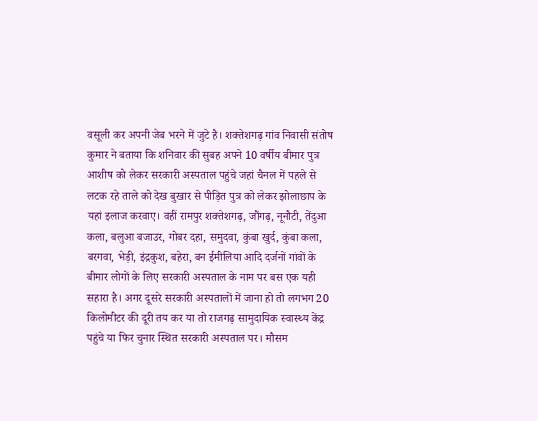वसूली कर अपनी जेब भरने में जुटे है। शक्तेशगढ़ गांव निवासी संतोष कुमार ने बताया कि शनिवार की सुबह अपने 10 वर्षीय बीमार पुत्र आशीष को लेकर सरकारी अस्पताल पहुंचे जहां चैनल में पहले से लटक रहे ताले को देख बुखार से पीड़ित पुत्र को लेकर झोलाछाप के यहां इलाज करवाए। वहीं रामपुर शक्तेशगढ़, जौंगढ़, नूनौटी, तेंदुआ कला, बलुआ बजाउर, गोबर दहा, समुदवा, कुंबा खुर्द, कुंबा कला, बरगवा, भेड़ी, इंद्रकुश, बहेरा, बन ईमीलिया आदि दर्जनों गांवों के बीमार लोगों के लिए सरकारी अस्पताल के नाम पर बस एक यही सहारा है। अगर दूसरे सरकारी अस्पतालों में जाना हो तो लगभग 20 किलोमीटर की दूरी तय कर या तो राजगढ़ सामुदायिक स्वास्थ्य केंद्र पहुंचे या फिर चुनार स्थित सरकारी अस्पताल पर। मौसम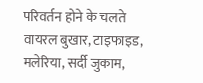परिवर्तन होने के चलते वायरल बुखार, टाइफाइड, मलेरिया, सर्दी जुकाम,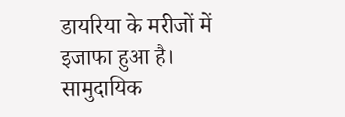डायरिया के मरीजों में इजाफा हुआ है।
सामुदायिक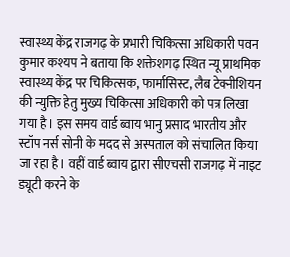स्वास्थ्य केंद्र राजगढ़ के प्रभारी चिकित्सा अधिकारी पवन कुमार कश्यप ने बताया कि शक्तेशगढ़ स्थित न्यू प्राथमिक स्वास्थ्य केंद्र पर चिकित्सक, फार्मासिस्ट, लैब टेक्नीशियन की न्युक्ति हेतु मुख्य चिकित्सा अधिकारी को पत्र लिखा गया है। इस समय वार्ड ब्वाय भानु प्रसाद भारतीय और स्टॉप नर्स सोनी के मदद से अस्पताल को संचालित किया जा रहा है। वहीं वार्ड ब्वाय द्वारा सीएचसी राजगढ़ में नाइट ड्यूटी करने के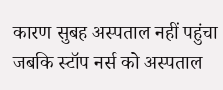कारण सुबह अस्पताल नहीं पहुंचा जबकि स्टॉप नर्स को अस्पताल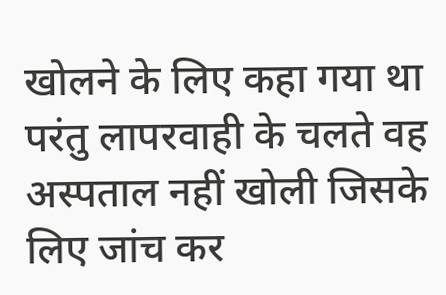खोलने के लिए कहा गया था परंतु लापरवाही के चलते वह अस्पताल नहीं खोली जिसके लिए जांच कर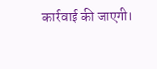कार्रवाई की जाएगी।